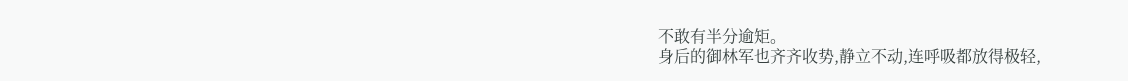不敢有半分逾矩。
身后的御林军也齐齐收势,静立不动,连呼吸都放得极轻,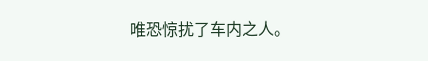唯恐惊扰了车内之人。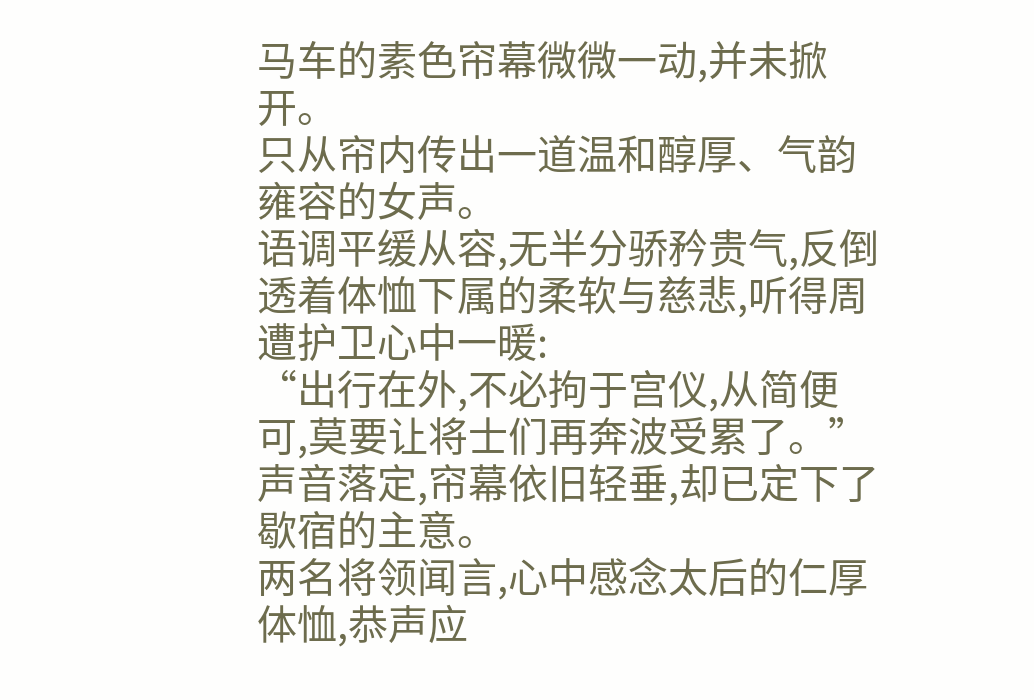马车的素色帘幕微微一动,并未掀开。
只从帘内传出一道温和醇厚、气韵雍容的女声。
语调平缓从容,无半分骄矜贵气,反倒透着体恤下属的柔软与慈悲,听得周遭护卫心中一暖:
“出行在外,不必拘于宫仪,从简便可,莫要让将士们再奔波受累了。”
声音落定,帘幕依旧轻垂,却已定下了歇宿的主意。
两名将领闻言,心中感念太后的仁厚体恤,恭声应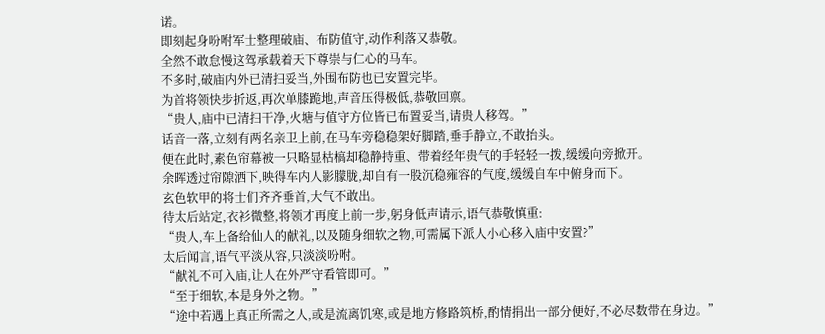诺。
即刻起身吩咐军士整理破庙、布防值守,动作利落又恭敬。
全然不敢怠慢这驾承载着天下尊崇与仁心的马车。
不多时,破庙内外已清扫妥当,外围布防也已安置完毕。
为首将领快步折返,再次单膝跪地,声音压得极低,恭敬回禀。
“贵人,庙中已清扫干净,火塘与值守方位皆已布置妥当,请贵人移驾。”
话音一落,立刻有两名亲卫上前,在马车旁稳稳架好脚踏,垂手静立,不敢抬头。
便在此时,素色帘幕被一只略显枯槁却稳静持重、带着经年贵气的手轻轻一拨,缓缓向旁掀开。
余晖透过帘隙洒下,映得车内人影朦胧,却自有一股沉稳雍容的气度,缓缓自车中俯身而下。
玄色软甲的将士们齐齐垂首,大气不敢出。
待太后站定,衣衫微整,将领才再度上前一步,躬身低声请示,语气恭敬慎重:
“贵人,车上备给仙人的献礼,以及随身细软之物,可需属下派人小心移入庙中安置?”
太后闻言,语气平淡从容,只淡淡吩咐。
“献礼不可入庙,让人在外严守看管即可。”
“至于细软,本是身外之物。”
“途中若遇上真正所需之人,或是流离饥寒,或是地方修路筑桥,酌情捐出一部分便好,不必尽数带在身边。”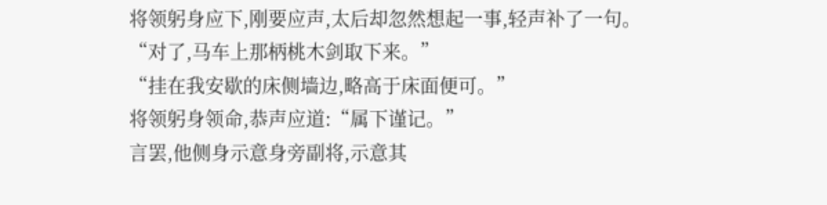将领躬身应下,刚要应声,太后却忽然想起一事,轻声补了一句。
“对了,马车上那柄桃木剑取下来。”
“挂在我安歇的床侧墙边,略高于床面便可。”
将领躬身领命,恭声应道:“属下谨记。”
言罢,他侧身示意身旁副将,示意其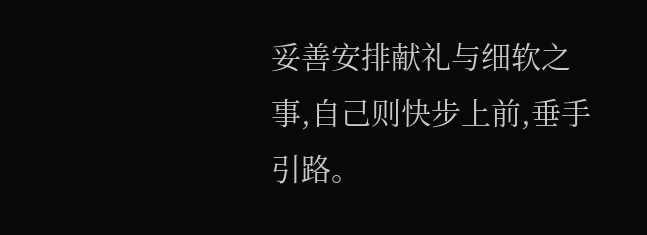妥善安排献礼与细软之事,自己则快步上前,垂手引路。